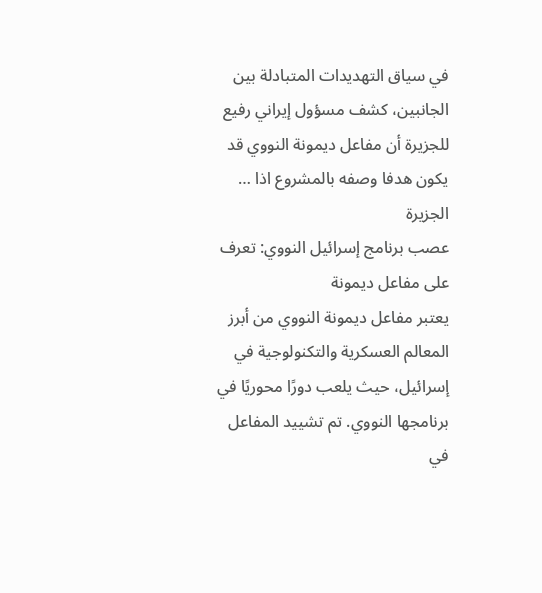في سياق التهديدات المتبادلة بين الجانبين، كشف مسؤول إيراني رفيع للجزيرة أن مفاعل ديمونة النووي قد يكون هدفا وصفه بالمشروع اذا …
الجزيرة
عصب برنامج إسرائيل النووي: تعرف على مفاعل ديمونة
يعتبر مفاعل ديمونة النووي من أبرز المعالم العسكرية والتكنولوجية في إسرائيل، حيث يلعب دورًا محوريًا في برنامجها النووي. تم تشييد المفاعل في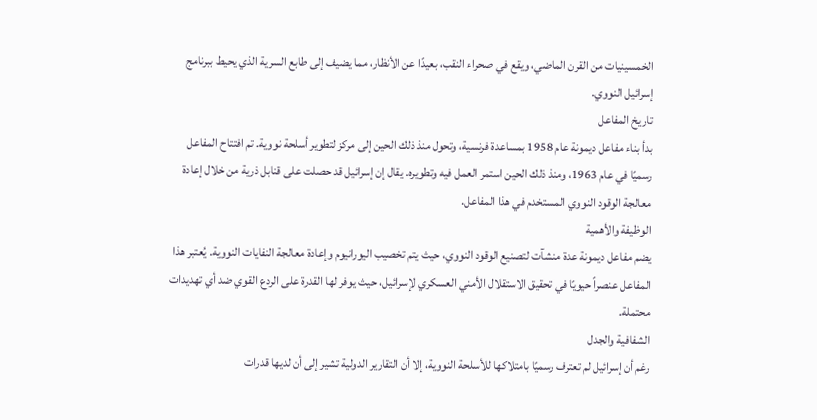الخمسينيات من القرن الماضي، ويقع في صحراء النقب، بعيدًا عن الأنظار، مما يضيف إلى طابع السرية الذي يحيط ببرنامج إسرائيل النووي.
تاريخ المفاعل
بدأ بناء مفاعل ديمونة عام 1958 بمساعدة فرنسية، وتحول منذ ذلك الحين إلى مركز لتطوير أسلحة نووية. تم افتتاح المفاعل رسميًا في عام 1963، ومنذ ذلك الحين استمر العمل فيه وتطويره. يقال إن إسرائيل قد حصلت على قنابل ذرية من خلال إعادة معالجة الوقود النووي المستخدم في هذا المفاعل.
الوظيفة والأهمية
يضم مفاعل ديمونة عدة منشآت لتصنيع الوقود النووي، حيث يتم تخصيب اليورانيوم وإعادة معالجة النفايات النووية. يُعتبر هذا المفاعل عنصراً حيويًا في تحقيق الاستقلال الأمني العسكري لإسرائيل، حيث يوفر لها القدرة على الردع القوي ضد أي تهديدات محتملة.
الشفافية والجدل
رغم أن إسرائيل لم تعترف رسميًا بامتلاكها للأسلحة النووية، إلا أن التقارير الدولية تشير إلى أن لديها قدرات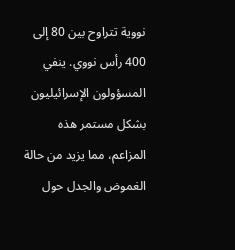نووية تتراوح بين 80 إلى 400 رأس نووي. ينفي المسؤولون الإسرائيليون بشكل مستمر هذه المزاعم، مما يزيد من حالة الغموض والجدل حول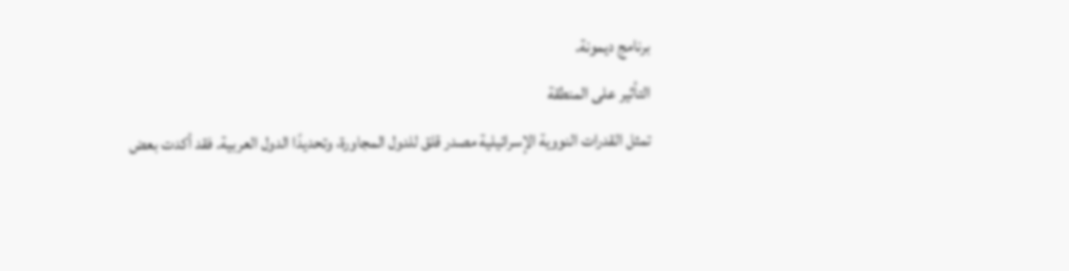برنامج ديمونة.
التأثير على المنطقة
تمثل القدرات النووية الإسرائيلية مصدر قلق للدول المجاورة، وتحديدًا الدول العربية. فقد أكدت بعض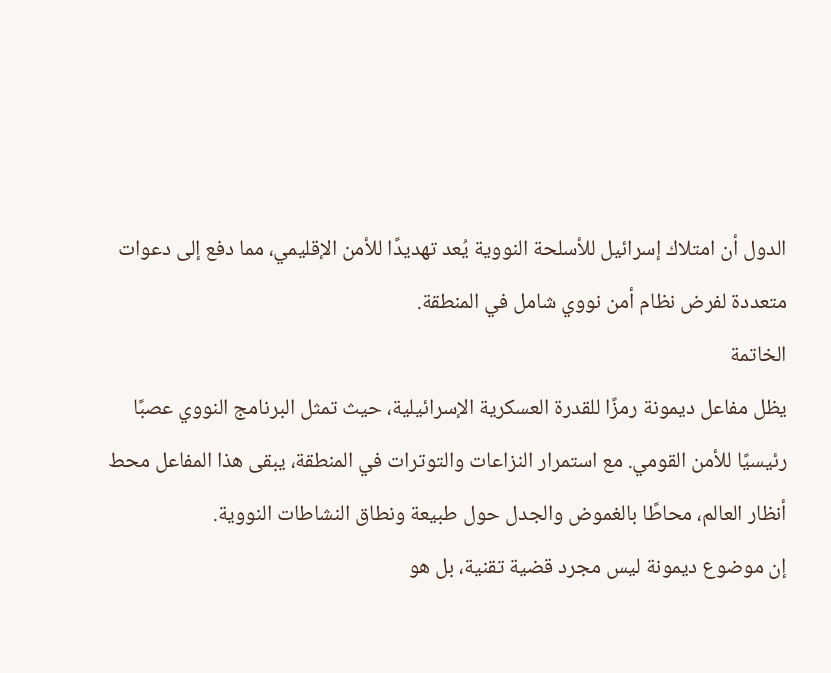الدول أن امتلاك إسرائيل للأسلحة النووية يُعد تهديدًا للأمن الإقليمي، مما دفع إلى دعوات متعددة لفرض نظام أمن نووي شامل في المنطقة.
الخاتمة
يظل مفاعل ديمونة رمزًا للقدرة العسكرية الإسرائيلية، حيث تمثل البرنامج النووي عصبًا رئيسيًا للأمن القومي. مع استمرار النزاعات والتوترات في المنطقة، يبقى هذا المفاعل محط أنظار العالم، محاطًا بالغموض والجدل حول طبيعة ونطاق النشاطات النووية.
إن موضوع ديمونة ليس مجرد قضية تقنية، بل هو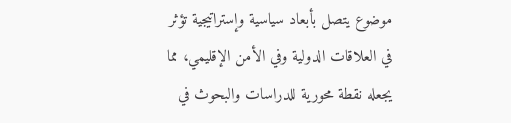موضوع يتصل بأبعاد سياسية وإستراتيجية تؤثر في العلاقات الدولية وفي الأمن الإقليمي، مما يجعله نقطة محورية للدراسات والبحوث في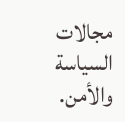مجالات السياسة والأمن.